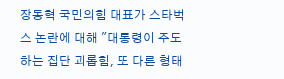장동혁 국민의힘 대표가 스타벅스 논란에 대해 "대통령이 주도하는 집단 괴롭힘, 또 다른 형태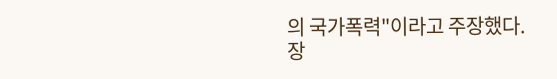의 국가폭력"이라고 주장했다.
장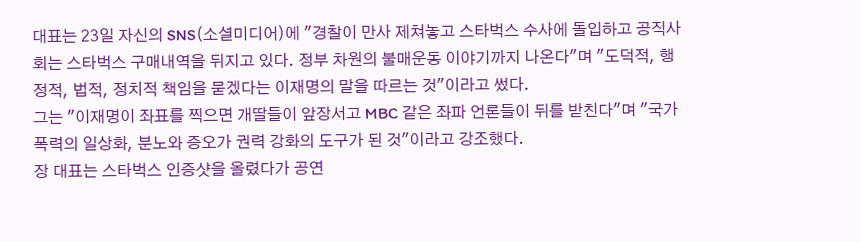대표는 23일 자신의 SNS(소셜미디어)에 "경찰이 만사 제쳐놓고 스타벅스 수사에 돌입하고 공직사회는 스타벅스 구매내역을 뒤지고 있다. 정부 차원의 불매운동 이야기까지 나온다"며 "도덕적, 행정적, 법적, 정치적 책임을 묻겠다는 이재명의 말을 따르는 것"이라고 썼다.
그는 "이재명이 좌표를 찍으면 개딸들이 앞장서고 MBC 같은 좌파 언론들이 뒤를 받친다"며 "국가폭력의 일상화, 분노와 증오가 권력 강화의 도구가 된 것"이라고 강조했다.
장 대표는 스타벅스 인증샷을 올렸다가 공연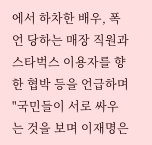에서 하차한 배우, 폭언 당하는 매장 직원과 스타벅스 이용자를 향한 협박 등을 언급하며 "국민들이 서로 싸우는 것을 보며 이재명은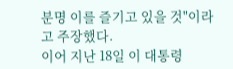분명 이를 즐기고 있을 것"이라고 주장했다.
이어 지난 18일 이 대통령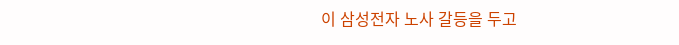이 삼성전자 노사 갈등을 두고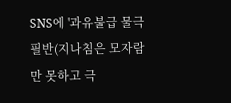SNS에 '과유불급 물극필반(지나침은 모자람만 못하고 극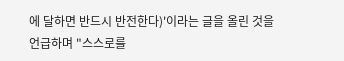에 달하면 반드시 반전한다)'이라는 글을 올린 것을 언급하며 "스스로를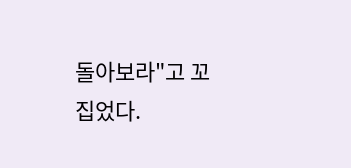돌아보라"고 꼬집었다.